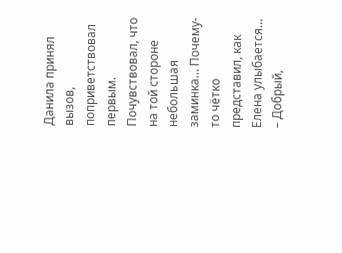Данила принял вызов, поприветствовал первым. Почувствовал, что на той стороне небольшая заминка… Почему-то чётко представил, как Елена улыбается…
– Добрый,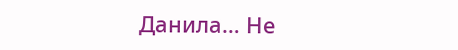Данила… Не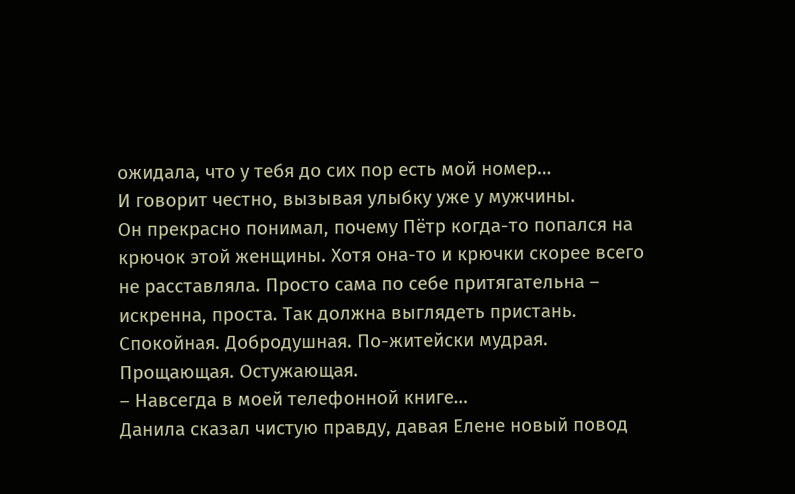ожидала, что у тебя до сих пор есть мой номер…
И говорит честно, вызывая улыбку уже у мужчины.
Он прекрасно понимал, почему Пётр когда-то попался на крючок этой женщины. Хотя она-то и крючки скорее всего не расставляла. Просто сама по себе притягательна – искренна, проста. Так должна выглядеть пристань. Спокойная. Добродушная. По-житейски мудрая. Прощающая. Остужающая.
– Навсегда в моей телефонной книге…
Данила сказал чистую правду, давая Елене новый повод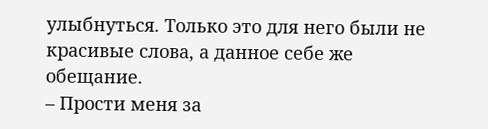улыбнуться. Только это для него были не красивые слова, а данное себе же обещание.
– Прости меня за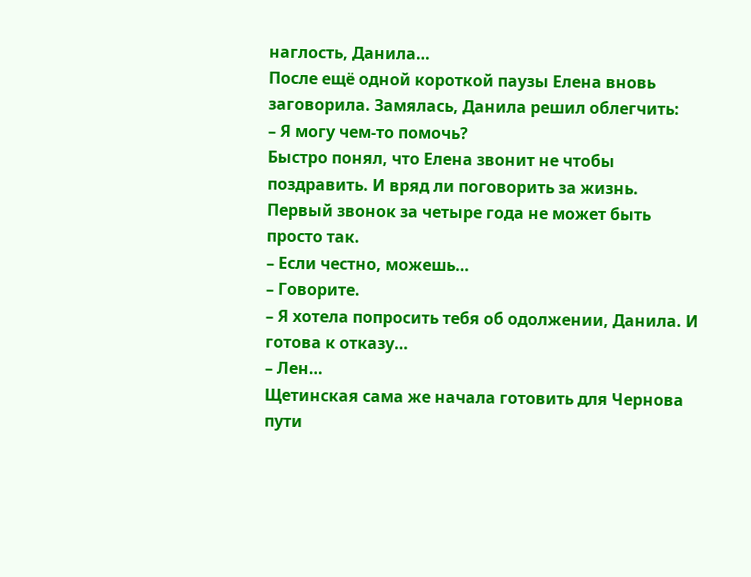наглость, Данила…
После ещё одной короткой паузы Елена вновь заговорила. Замялась, Данила решил облегчить:
– Я могу чем-то помочь?
Быстро понял, что Елена звонит не чтобы поздравить. И вряд ли поговорить за жизнь. Первый звонок за четыре года не может быть просто так.
– Если честно, можешь…
– Говорите.
– Я хотела попросить тебя об одолжении, Данила. И готова к отказу…
– Лен…
Щетинская сама же начала готовить для Чернова пути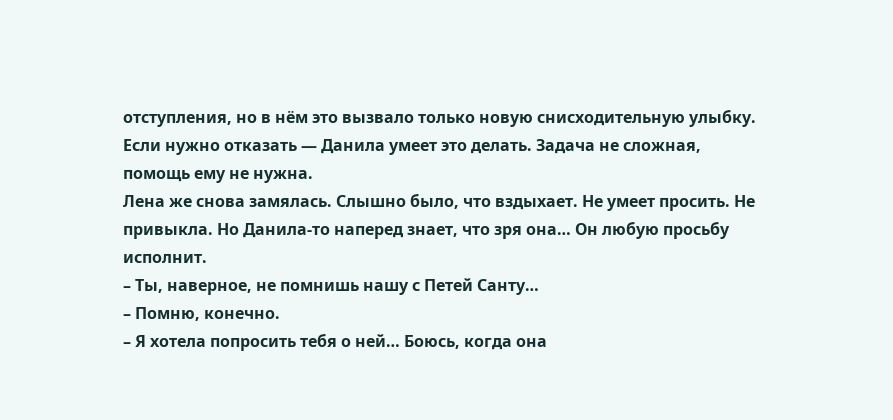отступления, но в нём это вызвало только новую снисходительную улыбку. Если нужно отказать — Данила умеет это делать. Задача не сложная, помощь ему не нужна.
Лена же снова замялась. Слышно было, что вздыхает. Не умеет просить. Не привыкла. Но Данила-то наперед знает, что зря она… Он любую просьбу исполнит.
– Ты, наверное, не помнишь нашу с Петей Санту…
– Помню, конечно.
– Я хотела попросить тебя о ней… Боюсь, когда она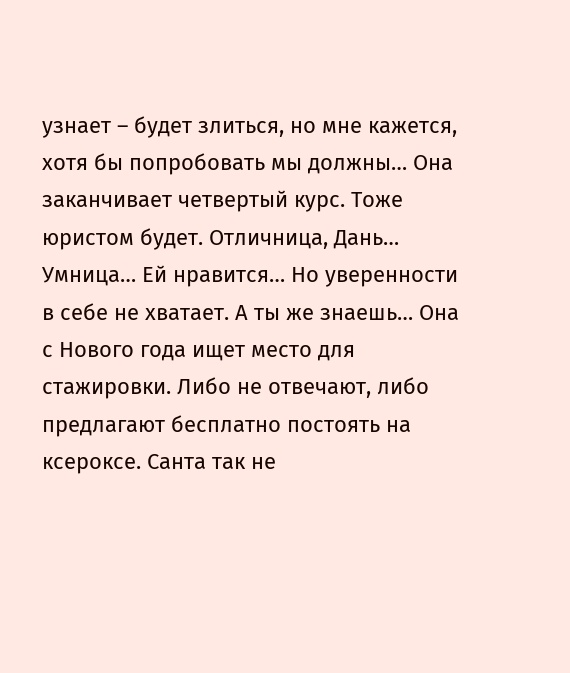узнает – будет злиться, но мне кажется, хотя бы попробовать мы должны… Она заканчивает четвертый курс. Тоже юристом будет. Отличница, Дань… Умница… Ей нравится… Но уверенности в себе не хватает. А ты же знаешь… Она с Нового года ищет место для стажировки. Либо не отвечают, либо предлагают бесплатно постоять на ксероксе. Санта так не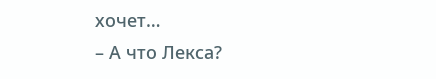хочет…
– А что Лекса?